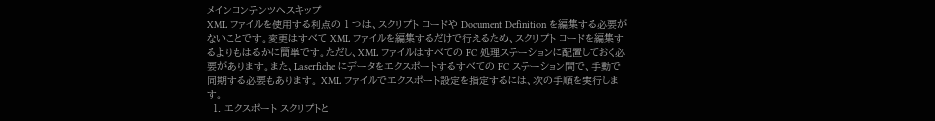メインコンテンツへスキップ
XML ファイルを使用する利点の 1 つは、スクリプト コードや Document Definition を編集する必要がないことです。変更はすべて XML ファイルを編集するだけで行えるため、スクリプト コードを編集するよりもはるかに簡単です。ただし、XML ファイルはすべての FC 処理ステーションに配置しておく必要があります。また、Laserfiche にデータをエクスポートするすべての FC ステーション間で、手動で同期する必要もあります。 XML ファイルでエクスポート設定を指定するには、次の手順を実行します。
  1. エクスポート スクリプトと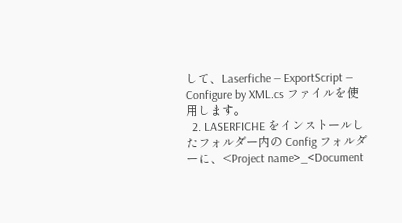して、Laserfiche — ExportScript — Configure by XML.cs ファイルを使用します。
  2. LASERFICHE をインストールしたフォルダー内の Config フォルダーに、<Project name>_<Document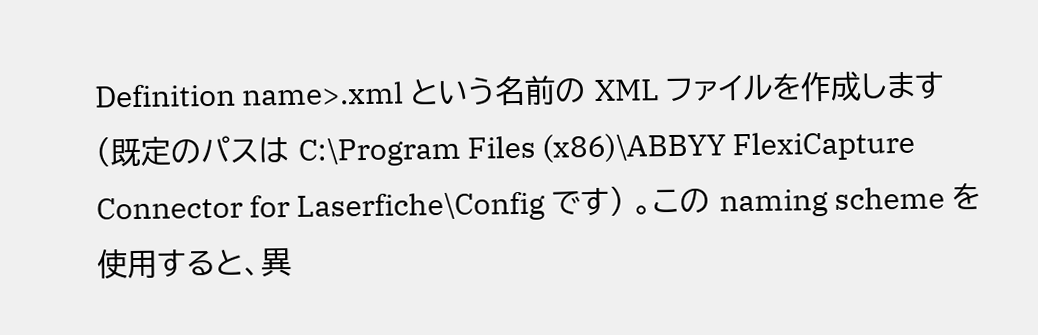Definition name>.xml という名前の XML ファイルを作成します (既定のパスは C:\Program Files (x86)\ABBYY FlexiCapture Connector for Laserfiche\Config です) 。この naming scheme を使用すると、異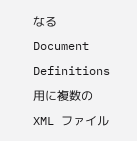なる Document Definitions 用に複数の XML ファイル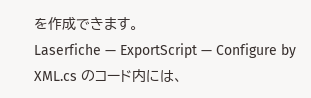を作成できます。
Laserfiche — ExportScript — Configure by XML.cs のコード内には、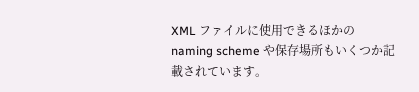XML ファイルに使用できるほかの naming scheme や保存場所もいくつか記載されています。